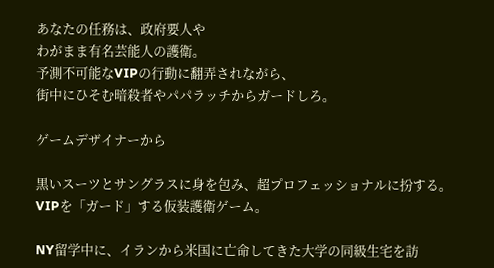あなたの任務は、政府要人や
わがまま有名芸能人の護衛。
予測不可能なVIPの行動に翻弄されながら、
街中にひそむ暗殺者やパパラッチからガードしろ。

ゲームデザイナーから

黒いスーツとサングラスに身を包み、超プロフェッショナルに扮する。VIPを「ガード」する仮装護衛ゲーム。

NY留学中に、イランから米国に亡命してきた大学の同級生宅を訪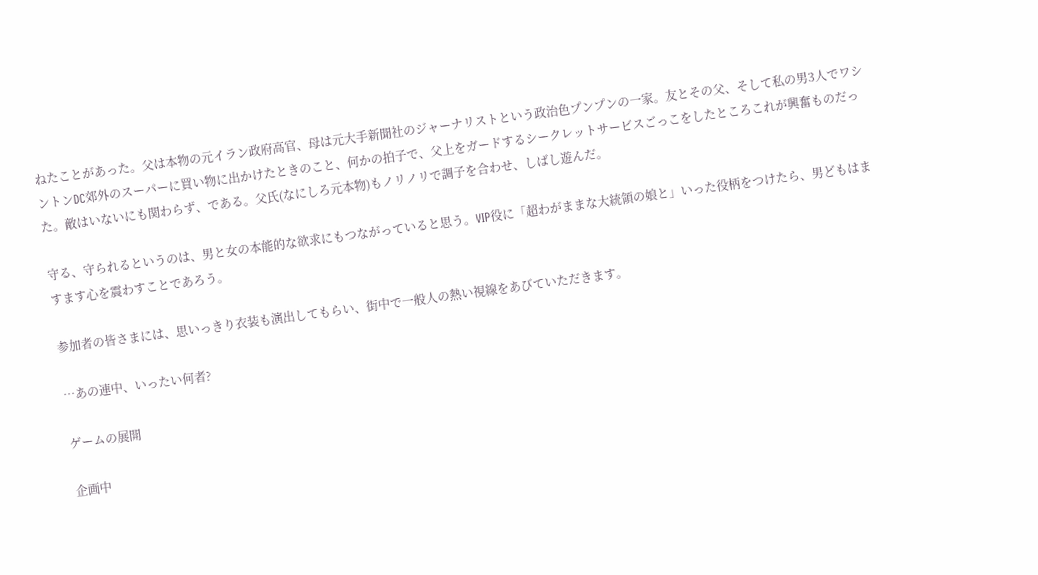ねたことがあった。父は本物の元イラン政府高官、母は元大手新聞社のジャーナリストという政治色プンプンの一家。友とその父、そして私の男3人でワシントンDC郊外のスーパーに買い物に出かけたときのこと、何かの拍子で、父上をガードするシークレットサービスごっこをしたところこれが興奮ものだった。敵はいないにも関わらず、である。父氏(なにしろ元本物)もノリノリで調子を合わせ、しばし遊んだ。

守る、守られるというのは、男と女の本能的な欲求にもつながっていると思う。VIP役に「超わがままな大統領の娘と」いった役柄をつけたら、男どもはますます心を震わすことであろう。

参加者の皆さまには、思いっきり衣装も演出してもらい、街中で一般人の熱い視線をあびていただきます。

…あの連中、いったい何者?

ゲームの展開

企画中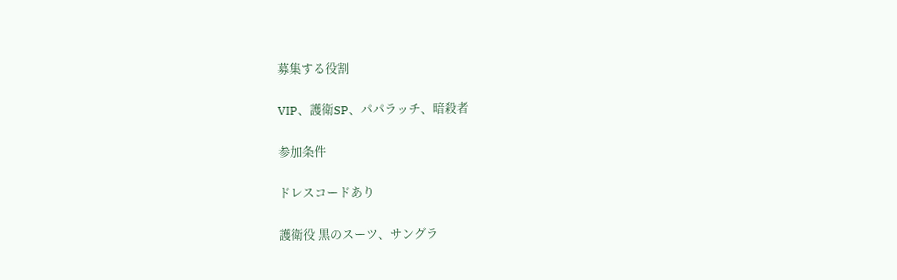募集する役割

VIP、護衛SP、パパラッチ、暗殺者

参加条件

ドレスコードあり

護衛役 黒のスーツ、サングラ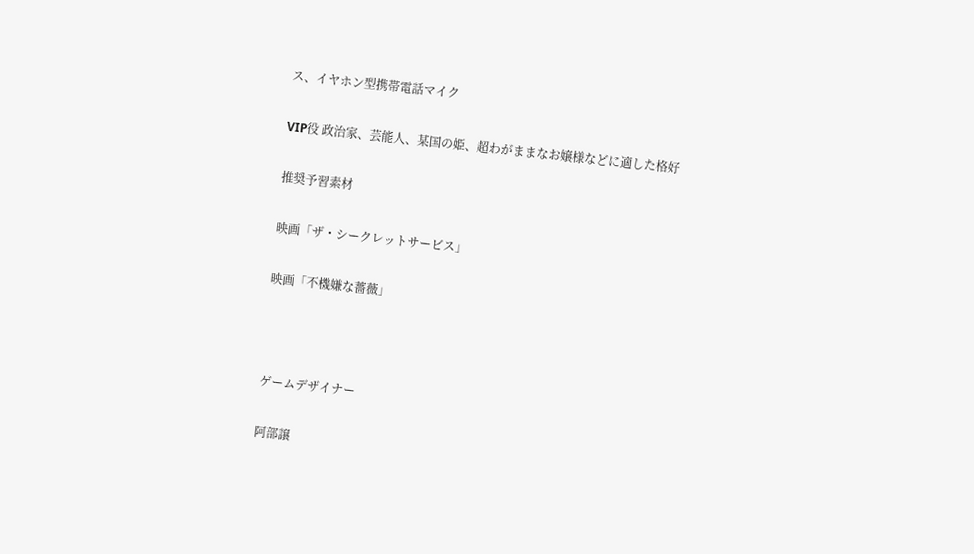ス、イヤホン型携帯電話マイク

VIP役 政治家、芸能人、某国の姫、超わがままなお嬢様などに適した格好

推奨予習素材

映画「ザ・シークレットサービス」

映画「不機嫌な薔薇」



ゲームデザイナー

阿部譲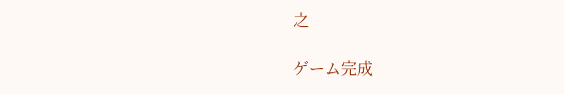之

ゲーム完成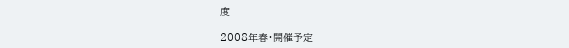度

2008年春・開催予定